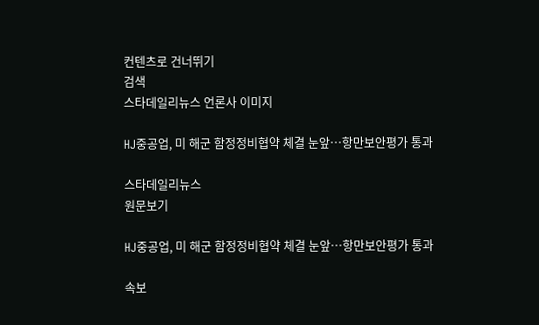컨텐츠로 건너뛰기
검색
스타데일리뉴스 언론사 이미지

HJ중공업, 미 해군 함정정비협약 체결 눈앞…항만보안평가 통과

스타데일리뉴스
원문보기

HJ중공업, 미 해군 함정정비협약 체결 눈앞…항만보안평가 통과

속보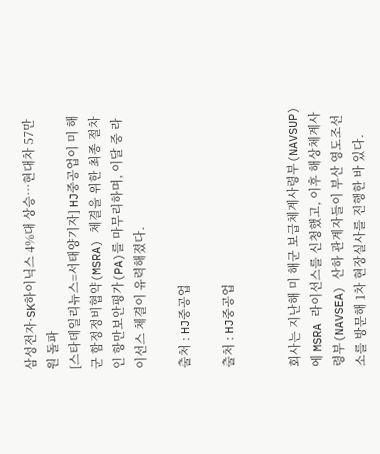삼성전자·SK하이닉스 4%대 상승…현대차 57만원 돌파
[스타데일리뉴스=서태양기자] HJ중공업이 미 해군 함정정비협약(MSRA) 체결을 위한 최종 절차인 항만보안평가(PA)를 마무리하며, 이달 중 라이선스 체결이 유력해졌다.

출처 : HJ중공업

출처 : HJ중공업


회사는 지난해 미 해군 보급체계사령부(NAVSUP)에 MSRA 라이선스를 신청했고, 이후 해상체계사령부(NAVSEA) 산하 관계자들이 부산 영도조선소를 방문해 1차 현장실사를 진행한 바 있다.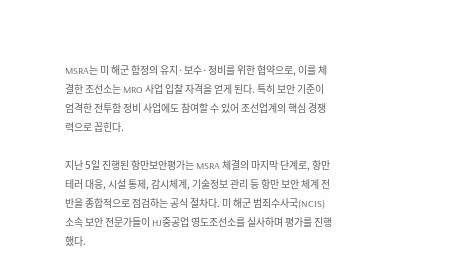MSRA는 미 해군 함정의 유지·보수·정비를 위한 협약으로, 이를 체결한 조선소는 MRO 사업 입찰 자격을 얻게 된다. 특히 보안 기준이 엄격한 전투함 정비 사업에도 참여할 수 있어 조선업계의 핵심 경쟁력으로 꼽힌다.

지난 5일 진행된 항만보안평가는 MSRA 체결의 마지막 단계로, 항만 테러 대응, 시설 통제, 감시체계, 기술정보 관리 등 항만 보안 체계 전반을 종합적으로 점검하는 공식 절차다. 미 해군 범죄수사국(NCIS) 소속 보안 전문가들이 HJ중공업 영도조선소를 실사하며 평가를 진행했다.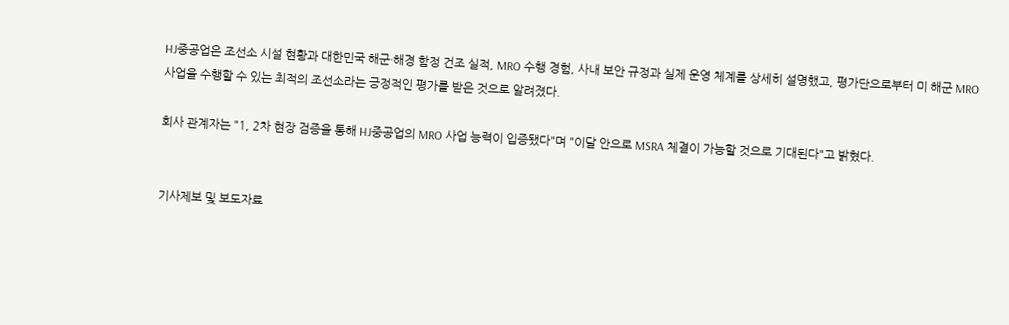HJ중공업은 조선소 시설 현황과 대한민국 해군·해경 함정 건조 실적, MRO 수행 경험, 사내 보안 규정과 실제 운영 체계를 상세히 설명했고, 평가단으로부터 미 해군 MRO 사업을 수행할 수 있는 최적의 조선소라는 긍정적인 평가를 받은 것으로 알려졌다.

회사 관계자는 "1, 2차 현장 검증을 통해 HJ중공업의 MRO 사업 능력이 입증됐다"며 "이달 안으로 MSRA 체결이 가능할 것으로 기대된다"고 밝혔다.


기사제보 및 보도자료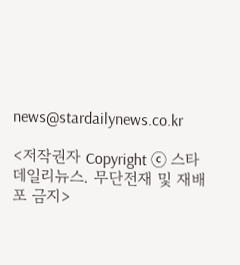news@stardailynews.co.kr

<저작권자 Copyright ⓒ 스타데일리뉴스. 무단전재 및 재배포 금지>